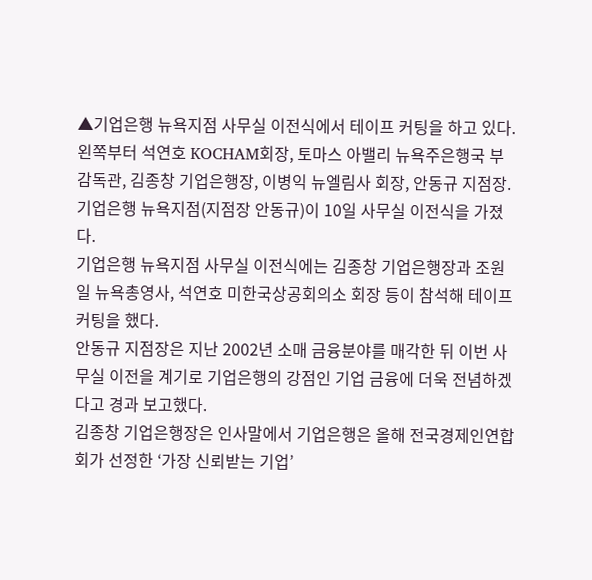▲기업은행 뉴욕지점 사무실 이전식에서 테이프 커팅을 하고 있다. 왼쪽부터 석연호 KOCHAM회장, 토마스 아밸리 뉴욕주은행국 부감독관, 김종창 기업은행장, 이병익 뉴엘림사 회장, 안동규 지점장.
기업은행 뉴욕지점(지점장 안동규)이 10일 사무실 이전식을 가졌다.
기업은행 뉴욕지점 사무실 이전식에는 김종창 기업은행장과 조원일 뉴욕총영사, 석연호 미한국상공회의소 회장 등이 참석해 테이프 커팅을 했다.
안동규 지점장은 지난 2002년 소매 금융분야를 매각한 뒤 이번 사무실 이전을 계기로 기업은행의 강점인 기업 금융에 더욱 전념하겠다고 경과 보고했다.
김종창 기업은행장은 인사말에서 기업은행은 올해 전국경제인연합회가 선정한 ‘가장 신뢰받는 기업’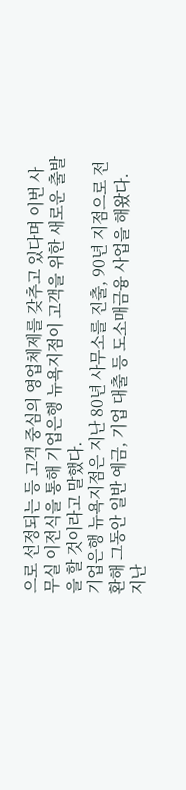으로 선정되는 등 고객 중심의 영업체제를 갖추고 있다며 이번 사무실 이전식을 통해 기업은행 뉴욕지점이 고객을 위한 새로운 출발을 할 것이라고 말했다.
기업은행 뉴욕지점은 지난 80년 사무소를 진출, 90년 지점으로 전환해 그동안 일반 예금, 기업 대출 등 도소매금융 사업을 해왔다. 지난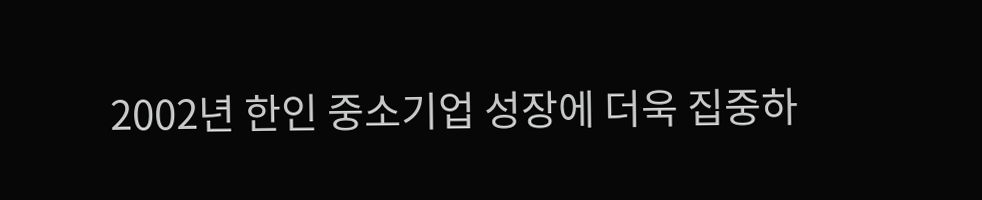2002년 한인 중소기업 성장에 더욱 집중하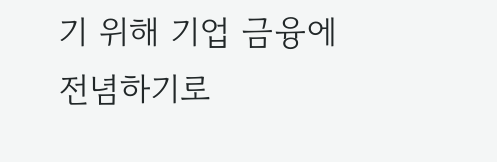기 위해 기업 금융에 전념하기로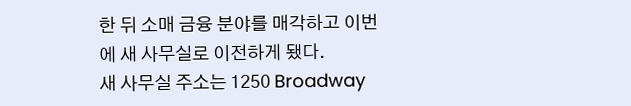한 뒤 소매 금융 분야를 매각하고 이번에 새 사무실로 이전하게 됐다.
새 사무실 주소는 1250 Broadway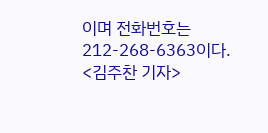이며 전화번호는 212-268-6363이다.
<김주찬 기자>